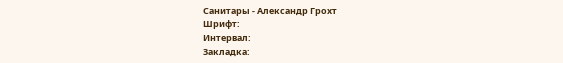Санитары - Александр Грохт
Шрифт:
Интервал:
Закладка: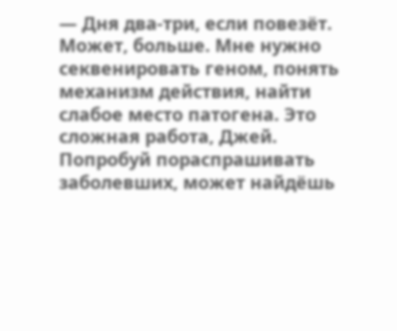— Дня два-три, если повезёт. Может, больше. Мне нужно секвенировать геном, понять механизм действия, найти слабое место патогена. Это сложная работа, Джей. Попробуй пораспрашивать заболевших, может найдёшь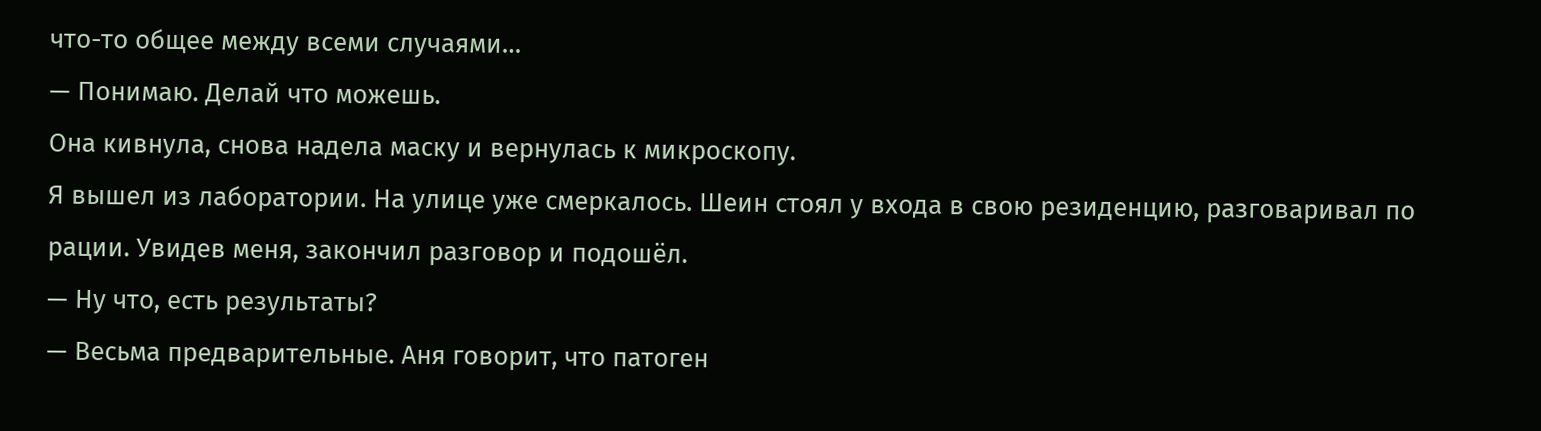что-то общее между всеми случаями…
— Понимаю. Делай что можешь.
Она кивнула, снова надела маску и вернулась к микроскопу.
Я вышел из лаборатории. На улице уже смеркалось. Шеин стоял у входа в свою резиденцию, разговаривал по рации. Увидев меня, закончил разговор и подошёл.
— Ну что, есть результаты?
— Весьма предварительные. Аня говорит, что патоген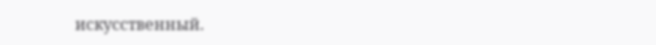искусственный.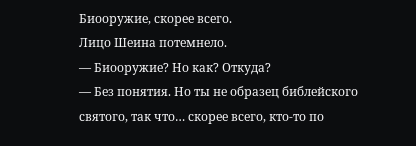Биооружие, скорее всего.
Лицо Шеина потемнело.
— Биооружие? Но как? Откуда?
— Без понятия. Но ты не образец библейского святого, так что… скорее всего, кто-то по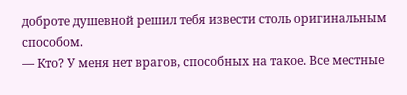доброте душевной решил тебя извести столь оригинальным способом.
— Кто? У меня нет врагов, способных на такое. Все местные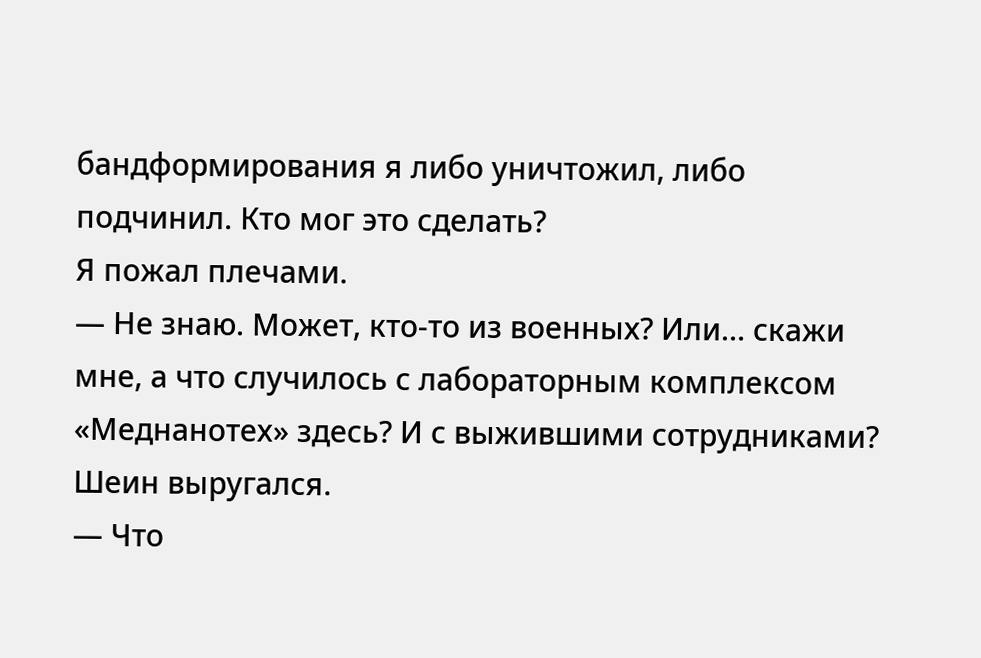бандформирования я либо уничтожил, либо подчинил. Кто мог это сделать?
Я пожал плечами.
— Не знаю. Может, кто-то из военных? Или… скажи мне, а что случилось с лабораторным комплексом «Меднанотех» здесь? И с выжившими сотрудниками?
Шеин выругался.
— Что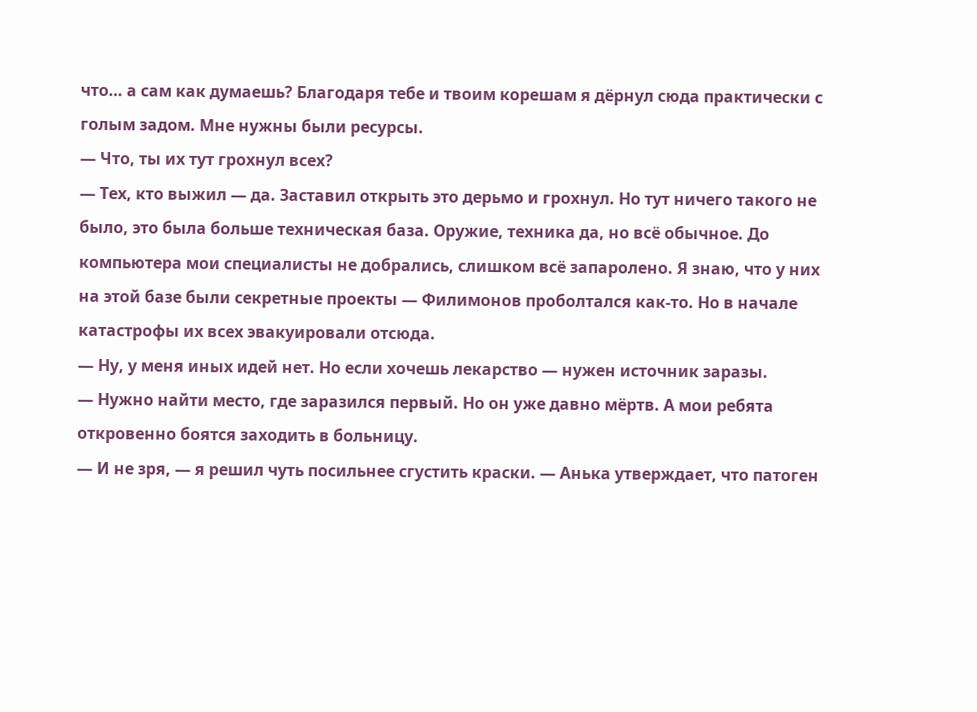что… а сам как думаешь? Благодаря тебе и твоим корешам я дёрнул сюда практически с голым задом. Мне нужны были ресурсы.
— Что, ты их тут грохнул всех?
— Тех, кто выжил — да. Заставил открыть это дерьмо и грохнул. Но тут ничего такого не было, это была больше техническая база. Оружие, техника да, но всё обычное. До компьютера мои специалисты не добрались, слишком всё запаролено. Я знаю, что у них на этой базе были секретные проекты — Филимонов проболтался как-то. Но в начале катастрофы их всех эвакуировали отсюда.
— Ну, у меня иных идей нет. Но если хочешь лекарство — нужен источник заразы.
— Нужно найти место, где заразился первый. Но он уже давно мёртв. А мои ребята откровенно боятся заходить в больницу.
— И не зря, — я решил чуть посильнее сгустить краски. — Анька утверждает, что патоген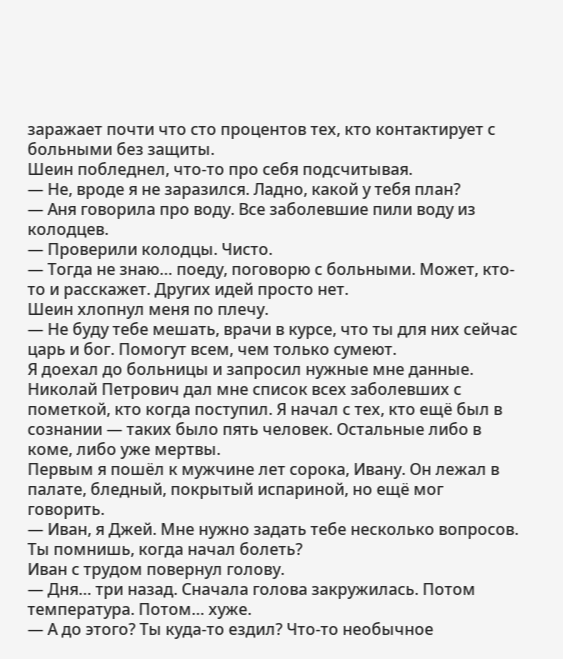заражает почти что сто процентов тех, кто контактирует с больными без защиты.
Шеин побледнел, что-то про себя подсчитывая.
— Не, вроде я не заразился. Ладно, какой у тебя план?
— Аня говорила про воду. Все заболевшие пили воду из колодцев.
— Проверили колодцы. Чисто.
— Тогда не знаю… поеду, поговорю с больными. Может, кто-то и расскажет. Других идей просто нет.
Шеин хлопнул меня по плечу.
— Не буду тебе мешать, врачи в курсе, что ты для них сейчас царь и бог. Помогут всем, чем только сумеют.
Я доехал до больницы и запросил нужные мне данные. Николай Петрович дал мне список всех заболевших с пометкой, кто когда поступил. Я начал с тех, кто ещё был в сознании — таких было пять человек. Остальные либо в коме, либо уже мертвы.
Первым я пошёл к мужчине лет сорока, Ивану. Он лежал в палате, бледный, покрытый испариной, но ещё мог говорить.
— Иван, я Джей. Мне нужно задать тебе несколько вопросов. Ты помнишь, когда начал болеть?
Иван с трудом повернул голову.
— Дня… три назад. Сначала голова закружилась. Потом температура. Потом… хуже.
— А до этого? Ты куда-то ездил? Что-то необычное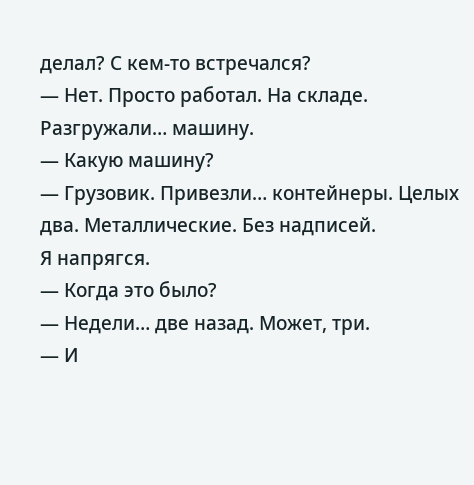делал? С кем-то встречался?
— Нет. Просто работал. На складе. Разгружали… машину.
— Какую машину?
— Грузовик. Привезли… контейнеры. Целых два. Металлические. Без надписей.
Я напрягся.
— Когда это было?
— Недели… две назад. Может, три.
— И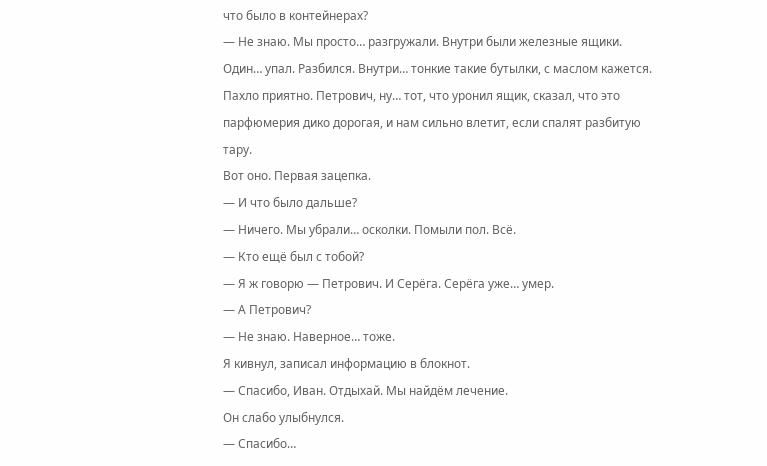что было в контейнерах?
— Не знаю. Мы просто… разгружали. Внутри были железные ящики. Один… упал. Разбился. Внутри… тонкие такие бутылки, с маслом кажется. Пахло приятно. Петрович, ну… тот, что уронил ящик, сказал, что это парфюмерия дико дорогая, и нам сильно влетит, если спалят разбитую тару.
Вот оно. Первая зацепка.
— И что было дальше?
— Ничего. Мы убрали… осколки. Помыли пол. Всё.
— Кто ещё был с тобой?
— Я ж говорю — Петрович. И Серёга. Серёга уже… умер.
— А Петрович?
— Не знаю. Наверное… тоже.
Я кивнул, записал информацию в блокнот.
— Спасибо, Иван. Отдыхай. Мы найдём лечение.
Он слабо улыбнулся.
— Спасибо…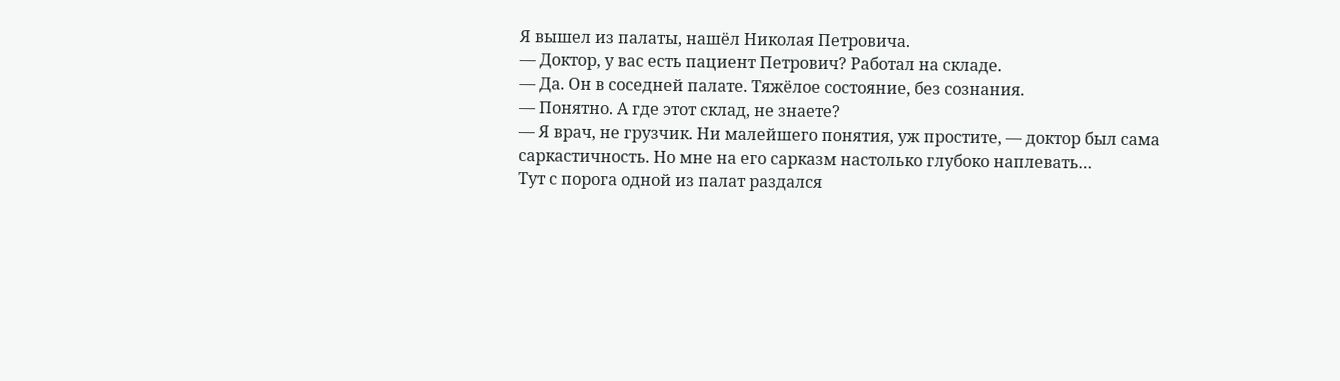Я вышел из палаты, нашёл Николая Петровича.
— Доктор, у вас есть пациент Петрович? Работал на складе.
— Да. Он в соседней палате. Тяжёлое состояние, без сознания.
— Понятно. А где этот склад, не знаете?
— Я врач, не грузчик. Ни малейшего понятия, уж простите, — доктор был сама саркастичность. Но мне на его сарказм настолько глубоко наплевать…
Тут с порога одной из палат раздался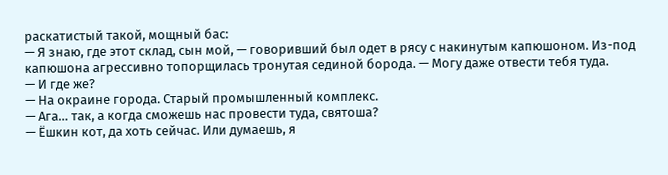раскатистый такой, мощный бас:
— Я знаю, где этот склад, сын мой, — говоривший был одет в рясу с накинутым капюшоном. Из-под капюшона агрессивно топорщилась тронутая сединой борода. — Могу даже отвести тебя туда.
— И где же?
— На окраине города. Старый промышленный комплекс.
— Ага… так, а когда сможешь нас провести туда, святоша?
— Ёшкин кот, да хоть сейчас. Или думаешь, я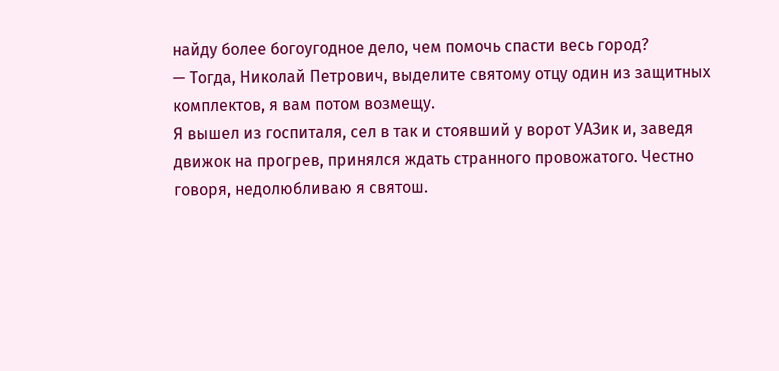найду более богоугодное дело, чем помочь спасти весь город?
— Тогда, Николай Петрович, выделите святому отцу один из защитных комплектов, я вам потом возмещу.
Я вышел из госпиталя, сел в так и стоявший у ворот УАЗик и, заведя движок на прогрев, принялся ждать странного провожатого. Честно говоря, недолюбливаю я святош.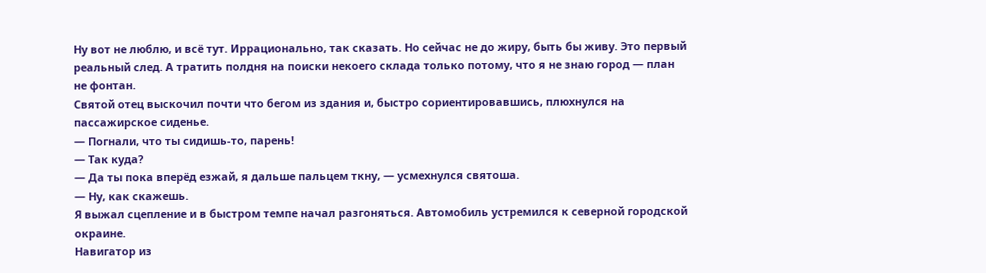Ну вот не люблю, и всё тут. Иррационально, так сказать. Но сейчас не до жиру, быть бы живу. Это первый реальный след. А тратить полдня на поиски некоего склада только потому, что я не знаю город — план не фонтан.
Святой отец выскочил почти что бегом из здания и, быстро сориентировавшись, плюхнулся на пассажирское сиденье.
— Погнали, что ты сидишь-то, парень!
— Так куда?
— Да ты пока вперёд езжай, я дальше пальцем ткну, — усмехнулся святоша.
— Ну, как скажешь.
Я выжал сцепление и в быстром темпе начал разгоняться. Автомобиль устремился к северной городской окраине.
Навигатор из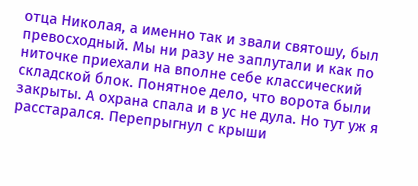отца Николая, а именно так и звали святошу, был превосходный. Мы ни разу не заплутали и как по ниточке приехали на вполне себе классический складской блок. Понятное дело, что ворота были закрыты. А охрана спала и в ус не дула. Но тут уж я расстарался. Перепрыгнул с крыши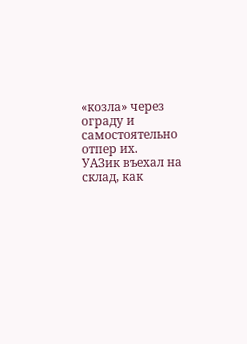«козла» через ограду и самостоятельно отпер их.
УАЗик въехал на склад, как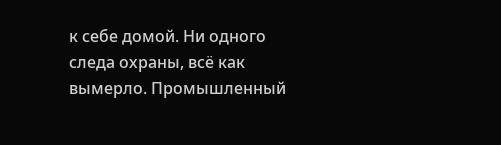к себе домой. Ни одного следа охраны, всё как вымерло. Промышленный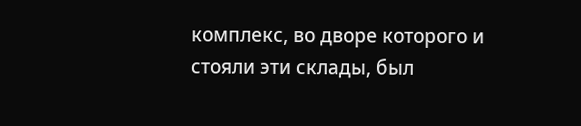комплекс, во дворе которого и стояли эти склады, был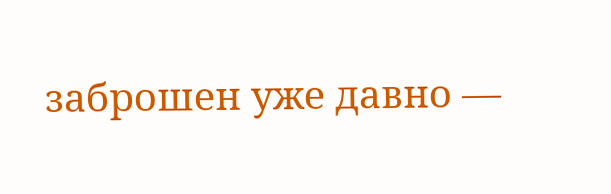заброшен уже давно —